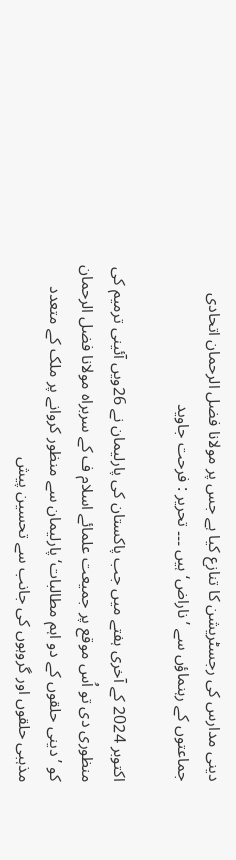دینی مدارس کی رجسٹریشن کا تنازع کیا ہے جس پر مولانا فضل الرحمان اتحادی جماعتوں کے رہنماؤں سے ’ناراض‘ ہیں ۔۔۔ تحریر : فرحت جاوید

اکتوبر 2024 کے آخری ہفتے میں جب پاکستان کی پارلیمان نے 26ویں آئینی ترمیم کی منظوری دی تو اُس موقع پر جمیعت علمائے اسلام ف کے سربراہ مولانا فضل الرحمان کو ’دینی حلقوں کے دو اہم مطالبات‘ پارلیمان سے منظور کروانے پر ملک کے متعدد مذہبی حلقوں اور گروہوں کی جانب سے تحسین پیش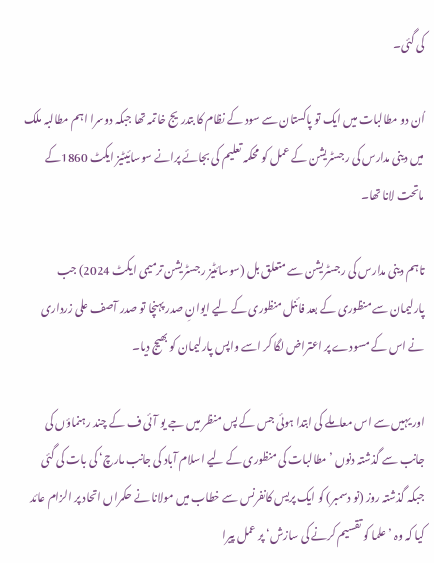کی گئی۔

اُن دو مطالبات میں ایک تو پاکستان سے سود کے نظام کا بتدریج خاتمہ تھا جبکہ دوسرا اہم مطالبہ ملک میں دینی مدارس کی رجسٹریشن کے عمل کو محکمہ تعلیم کی بجائے پرانے سوسائیٹیز ایکٹ 1860کے ماتحت لانا تھا۔

تاہم دینی مدارس کی رجسٹریشن سے متعلق بل (سوسائٹیز رجسٹریشن ترمیمی ایکٹ 2024) جب پارلیمان سے منظوری کے بعد فائنل منظوری کے لیے ایوانِ صدر پہنچا تو صدر آصف علی زرداری نے اس کے مسودے پر اعتراض لگا کر اسے واپس پارلیمان کو بھیج دیا۔

اور یہیں سے اس معاملے کی ابتدا ہوئی جس کے پس منظر میں جے یو آئی ف کے چند رہنماؤں کی جانب سے گذشتہ دنوں ’مطالبات کی منظوری کے لیے اسلام آباد کی جانب مارچ‘ کی بات کی گئی جبکہ گذشتہ روز (نو دسمبر) کو ایک پریس کانفرنس سے خطاب میں مولانا نے حکمراں اتحاد پر الزام عائد کیا کہ وہ ’علما کو تقسیم کرنے کی سازش‘ پر عمل پیرا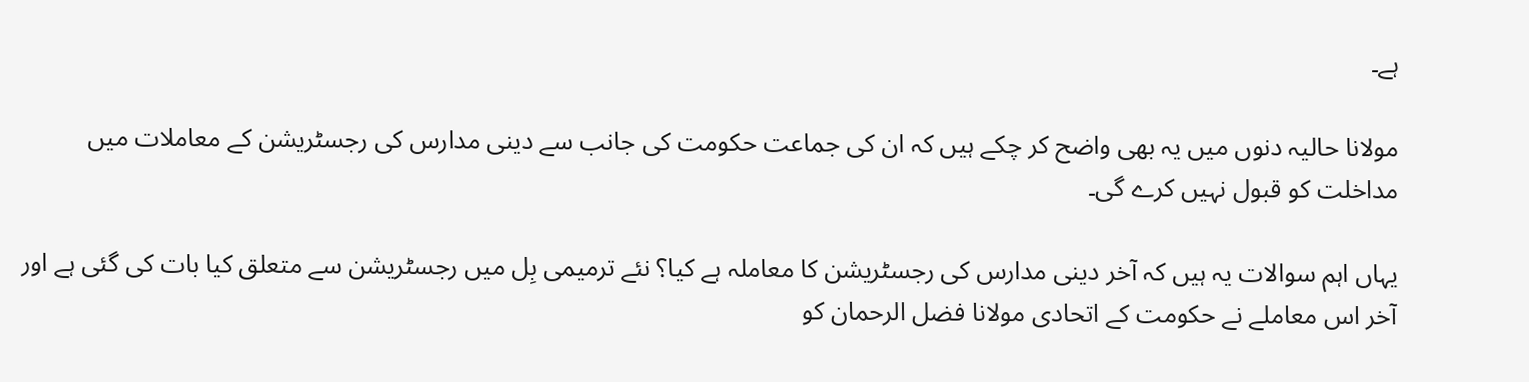ہے۔

مولانا حالیہ دنوں میں یہ بھی واضح کر چکے ہیں کہ ان کی جماعت حکومت کی جانب سے دینی مدارس کی رجسٹریشن کے معاملات میں مداخلت کو قبول نہیں کرے گی۔

یہاں اہم سوالات یہ ہیں کہ آخر دینی مدارس کی رجسٹریشن کا معاملہ ہے کیا؟ نئے ترمیمی بِل میں رجسٹریشن سے متعلق کیا بات کی گئی ہے اور آخر اس معاملے نے حکومت کے اتحادی مولانا فضل الرحمان کو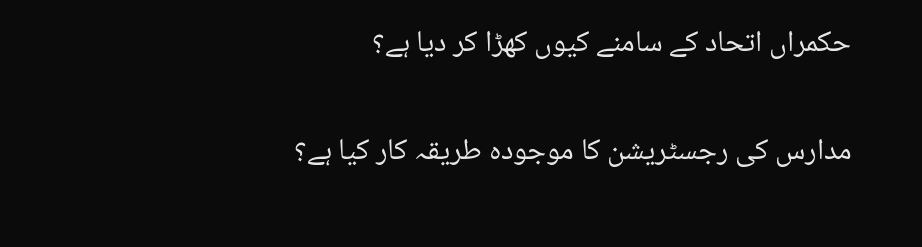حکمراں اتحاد کے سامنے کیوں کھڑا کر دیا ہے؟

مدارس کی رجسٹریشن کا موجودہ طریقہ کار کیا ہے؟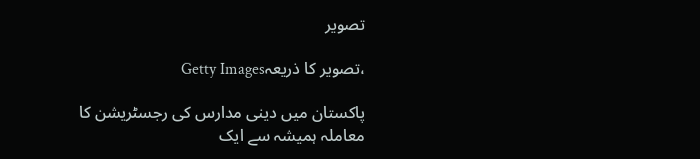تصویر

،تصویر کا ذریعہGetty Images

پاکستان میں دینی مدارس کی رجسٹریشن کا معاملہ ہمیشہ سے ایک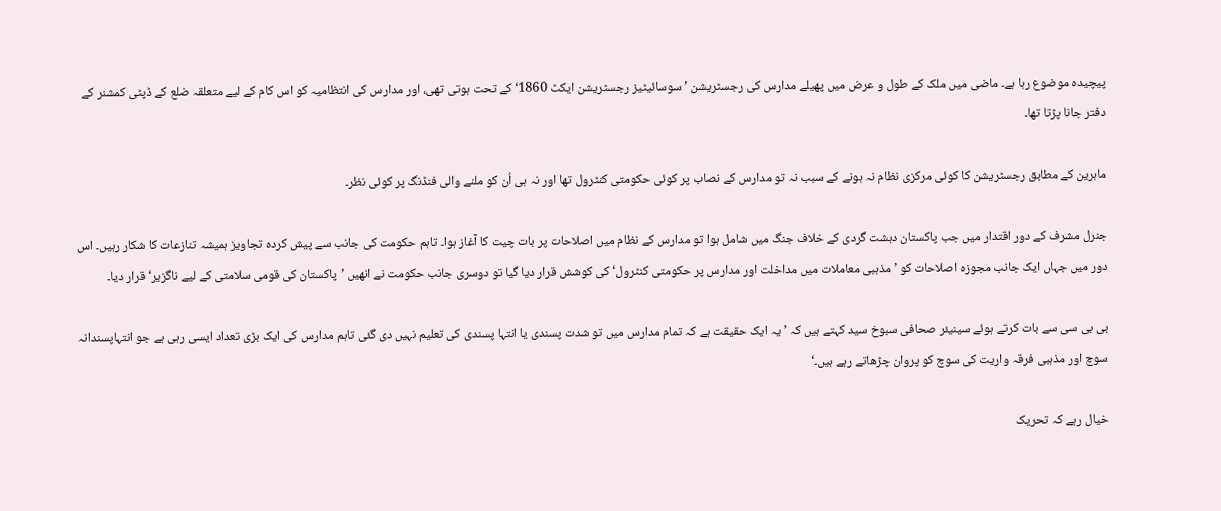پیچیدہ موضوع رہا ہے۔ ماضی میں ملک کے طول و عرض میں پھیلے مدارس کی رجسٹریشن ’سوسائیٹیز رجسٹریشن ایکٹ 1860‘ کے تحت ہوتی تھی، اور مدارس کی انتظامیہ کو اس کام کے لیے متعلقہ ضلع کے ڈپٹی کمشنر کے دفتر جانا پڑتا تھا۔

ماہرین کے مطابق رجسٹریشن کا کوئی مرکزی نظام نہ ہونے کے سبب نہ تو مدارس کے نصاب پر کوئی حکومتی کنٹرول تھا اور نہ ہی اُن کو ملنے والی فنڈنگ پر کوئی نظر۔

جنرل مشرف کے دور اقتدار میں جب پاکستان دہشت گردی کے خلاف جنگ میں شامل ہوا تو مدارس کے نظام میں اصلاحات پر بات چیت کا آغاز ہوا۔ تاہم حکومت کی جانب سے پیش کردہ تجاویز ہمیشہ تنازعات کا شکار رہیں۔ اس دور میں جہاں ایک جانب مجوزہ اصلاحات کو ’مذہبی معاملات میں مداخلت اور مدارس پر حکومتی کنٹرول‘ کی کوشش قرار دیا گیا تو دوسری جانب حکومت نے انھیں ’پاکستان کی قومی سلامتی کے لیے ناگزیر‘ قرار دیا۔

بی بی سی سے بات کرتے ہوئے سینیئر صحافی سبوخ سید کہتے ہیں کہ ’یہ ایک حقیقت ہے کہ تمام مدارس میں تو شدت پسندی یا انتہا پسندی کی تعلیم نہیں دی گئی تاہم مدارس کی ایک بڑی تعداد ایسی رہی ہے جو انتہاپسندانہ سوچ اور مذہبی فرقہ واریت کی سوچ کو پروان چڑھاتے رہے ہیں۔‘

خیال رہے کہ تحریک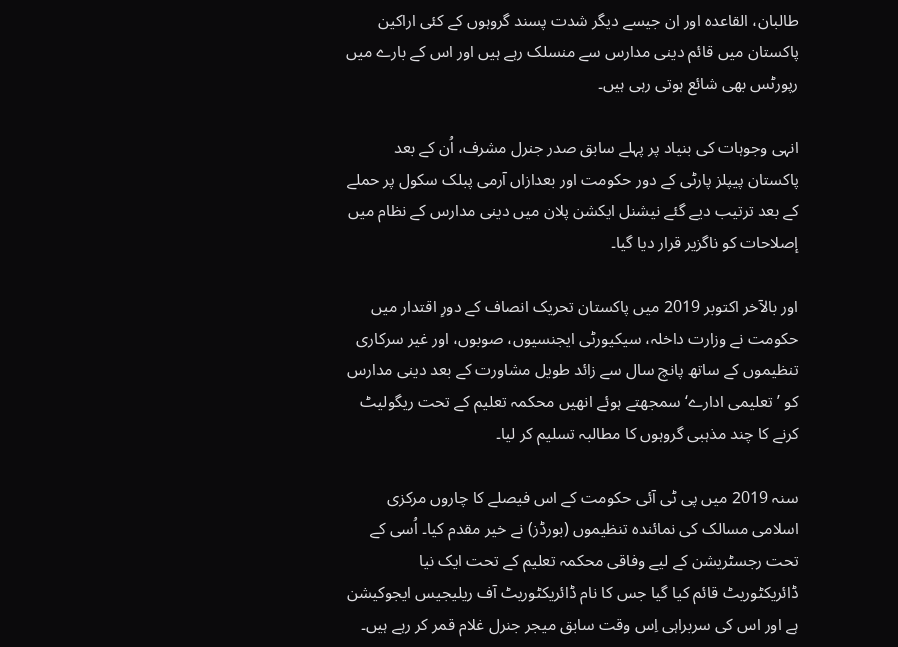طالبان، القاعدہ اور ان جیسے دیگر شدت پسند گروہوں کے کئی اراکین پاکستان میں قائم دینی مدارس سے منسلک رہے ہیں اور اس کے بارے میں رپورٹس بھی شائع ہوتی رہی ہیں۔

انہی وجوہات کی بنیاد پر پہلے سابق صدر جنرل مشرف، اُن کے بعد پاکستان پیپلز پارٹی کے دور حکومت اور بعدازاں آرمی پبلک سکول پر حملے کے بعد ترتیب دیے گئے نیشنل ایکشن پلان میں دینی مدارس کے نظام میں إصلاحات کو ناگزیر قرار دیا گیا۔

اور بالآخر اکتوبر 2019 میں پاکستان تحریک انصاف کے دورِ اقتدار میں حکومت نے وزارت داخلہ، سیکیورٹی ایجنسیوں، صوبوں، اور غیر سرکاری تنظیموں کے ساتھ پانچ سال سے زائد طویل مشاورت کے بعد دینی مدارس کو ’تعلیمی ادارے‘ سمجھتے ہوئے انھیں محکمہ تعلیم کے تحت ریگولیٹ کرنے کا چند مذہبی گروہوں کا مطالبہ تسلیم کر لیا۔

سنہ 2019 میں پی ٹی آئی حکومت کے اس فیصلے کا چاروں مرکزی اسلامی مسالک کی نمائندہ تنظیموں (بورڈز) نے خیر مقدم کیا۔ اُسی کے تحت رجسٹریشن کے لیے وفاقی محکمہ تعلیم کے تحت ایک نیا ڈائریکٹوریٹ قائم کیا گیا جس کا نام ڈائریکٹوریٹ آف ریلیجیس ایجوکیشن ہے اور اس کی سربراہی اِس وقت سابق میجر جنرل غلام قمر کر رہے ہیں۔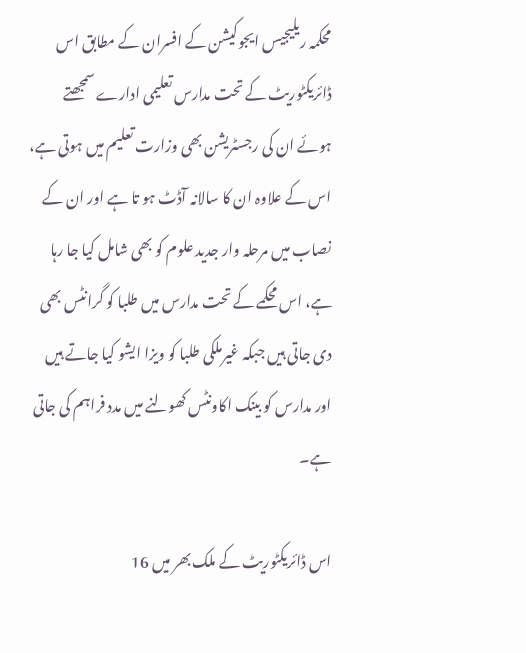محکمہ ریلیجیس ایجوکیشن کے افسران کے مطابق اس ڈائریکٹوریٹ کے تحت مدارس تعلیمی ادارے سمجھتے ہوئے ان کی رجسٹریشن بھی وزارت تعلیم میں ہوتی ہے، اس کے علاوہ ان کا سالانہ آڈٹ ہو تا ہے اور ان کے نصاب میں مرحلہ وار جدید علوم کو بھی شامل کیا جا رہا ہے، اس محکمے کے تحت مدارس میں طلبا کو گرانٹس بھی دی جاتی ہیں جبکہ غیرملکی طلبا کو ویزا ایشو کیا جاتے ہیں اور مدارس کو بینک اکاونٹس کھولنے میں مدد فراہم کی جاتی ہے۔

اس ڈائریکٹوریٹ کے ملک بھر میں 16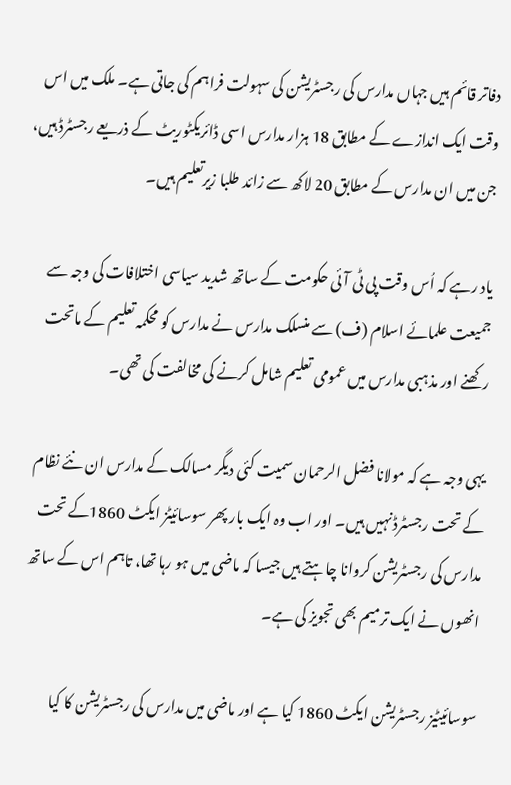دفاتر قائم ہیں جہاں مدارس کی رجسٹریشن کی سہولت فراہم کی جاتی ہے۔ ملک میں اس وقت ایک اندازے کے مطابق 18 ہزار مدارس اسی ڈائریکٹوریٹ کے ذریعے رجسٹرڈ ہیں، جن میں ان مدارس کے مطابق 20 لاکھ سے زائد طلبا زیرتعلیم ہیں۔

یاد رہے کہ اُس وقت پی ٹی آئی حکومت کے ساتھ شدید سیاسی اختلافات کی وجہ سے جمیعت علمائے اسلام (ف) سے منسلک مدارس نے مدارس کو محکمہ تعلیم کے ماتحت رکھنے اور مذہبی مدارس میں عمومی تعلیم شامل کرنے کی مخالفت کی تھی۔

یہی وجہ ہے کہ مولانا فضل الرحمان سمیت کئی دیگر مسالک کے مدارس ان نئے نظام کے تحت رجسٹرڈ نہیں ہیں۔ اور اب وہ ایک بار پھر سوسائیٹز ایکٹ 1860کے تحت مدارس کی رجسٹریشن کروانا چاہتے ہیں جیسا کہ ماضی میں ہو رہا تھا، تاہم اس کے ساتھ انھوں نے ایک ترمیم بھی تجویز کی ہے۔

سوسائیٹیز رجسٹریشن ایکٹ 1860 کیا ہے اور ماضی میں مدارس کی رجسٹریشن کا کیا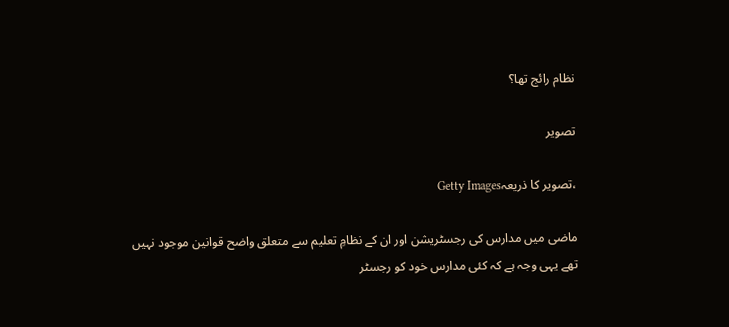نظام رائج تھا؟

تصویر

،تصویر کا ذریعہGetty Images

ماضی میں مدارس کی رجسٹریشن اور ان کے نظامِ تعلیم سے متعلق واضح قوانین موجود نہیں تھے یہی وجہ ہے کہ کئی مدارس خود کو رجسٹر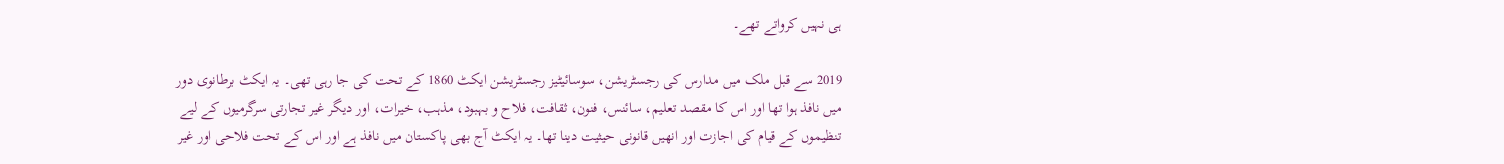ہی نہیں کرواتے تھے۔

2019 سے قبل ملک میں مدارس کی رجسٹریشن، سوسائیٹیز رجسٹریشن ایکٹ 1860 کے تحت کی جا رہی تھی۔ یہ ایکٹ برطانوی دور میں نافذ ہوا تھا اور اس کا مقصد تعلیم، سائنس، فنون، ثقافت، فلاح و بہبود، مذہب، خیرات، اور دیگر غیر تجارتی سرگرمیوں کے لیے تنظیموں کے قیام کی اجازت اور انھیں قانونی حیثیت دینا تھا۔ یہ ایکٹ آج بھی پاکستان میں نافذ ہے اور اس کے تحت فلاحی اور غیر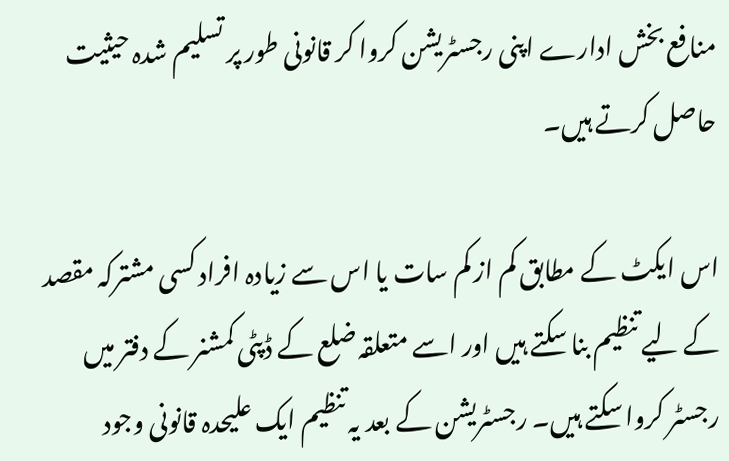منافع بخش ادارے اپنی رجسٹریشن کروا کر قانونی طور پر تسلیم شدہ حیثیت حاصل کرتے ہیں۔

اس ایکٹ کے مطابق کم از کم سات یا اس سے زیادہ افراد کسی مشترکہ مقصد کے لیے تنظیم بنا سکتے ہیں اور اسے متعلقہ ضلع کے ڈپٹی کمشنر کے دفتر میں رجسٹر کروا سکتے ہیں۔ رجسٹریشن کے بعد یہ تنظیم ایک علیحدہ قانونی وجود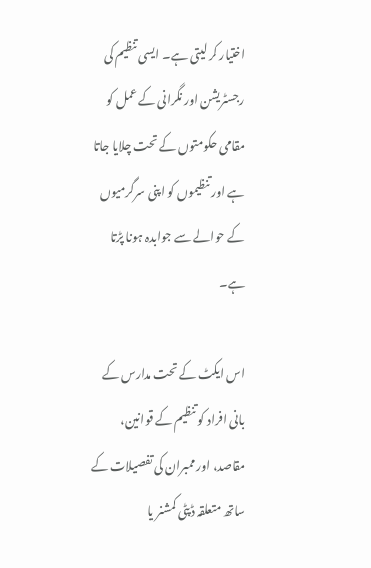اختیار کر لیتی ہے۔ ایسی تنظیم کی رجسٹریشن اور نگرانی کے عمل کو مقامی حکومتوں کے تحت چلایا جاتا ہے اور تنظیموں کو اپنی سرگرمیوں کے حوالے سے جوابدہ ہونا پڑتا ہے۔

اس ایکٹ کے تحت مدارس کے بانی افراد کو تنظیم کے قوانین، مقاصد، اور ممبران کی تفصیلات کے ساتھ متعلقہ ڈپٹی کمشنر یا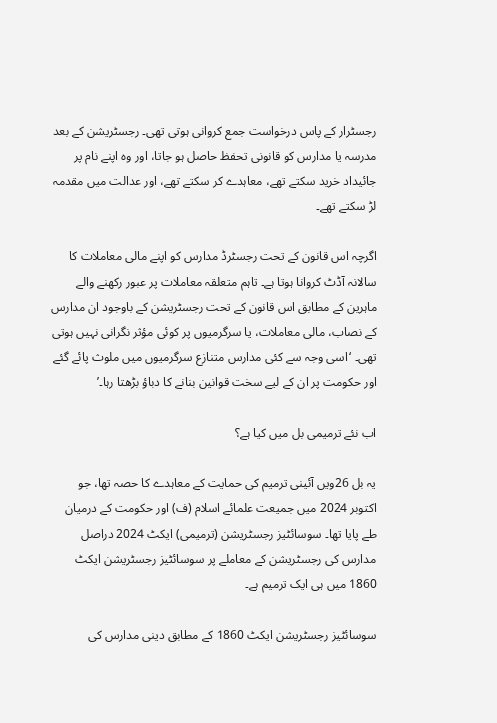رجسٹرار کے پاس درخواست جمع کروانی ہوتی تھی۔ رجسٹریشن کے بعد مدرسہ یا مدارس کو قانونی تحفظ حاصل ہو جاتا، اور وہ اپنے نام پر جائیداد خرید سکتے تھے، معاہدے کر سکتے تھے، اور عدالت میں مقدمہ لڑ سکتے تھے۔

اگرچہ اس قانون کے تحت رجسٹرڈ مدارس کو اپنے مالی معاملات کا سالانہ آڈٹ کروانا ہوتا ہے۔ تاہم متعلقہ معاملات پر عبور رکھنے والے ماہرین کے مطابق اس قانون کے تحت رجسٹریشن کے باوجود ان مدارس کے نصاب، مالی معاملات، یا سرگرمیوں پر کوئی مؤثر نگرانی نہیں ہوتی تھی۔ ‘اسی وجہ سے کئی مدارس متنازع سرگرمیوں میں ملوث پائے گئے اور حکومت پر ان کے لیے سخت قوانین بنانے کا دباؤ بڑھتا رہا۔’

اب نئے ترمیمی بل میں کیا ہے؟

یہ بل 26ویں آئینی ترمیم کی حمایت کے معاہدے کا حصہ تھا، جو اکتوبر 2024 میں جمیعت علمائے اسلام (ف) اور حکومت کے درمیان طے پایا تھا۔ سوسائٹیز رجسٹریشن (ترمیمی) ایکٹ 2024 دراصل مدارس کی رجسٹریشن کے معاملے پر سوسائٹیز رجسٹریشن ایکٹ 1860 میں ہی ایک ترمیم ہے۔

سوسائٹیز رجسٹریشن ایکٹ 1860 کے مطابق دینی مدارس کی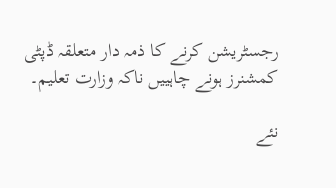رجسٹریشن کرنے کا ذمہ دار متعلقہ ڈپٹی کمشنرز ہونے چاہییں ناکہ وزارت تعلیم۔

نئے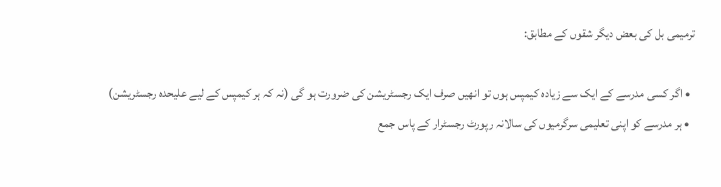ترمیمی بل کی بعض دیگر شقوں کے مطابق:

  • اگر کسی مدرسے کے ایک سے زیادہ کیمپس ہوں تو انھیں صرف ایک رجسٹریشن کی ضرورت ہو گی (نہ کہ ہر کیمپس کے لیے علیحدہ رجسٹریشن)
  • ہر مدرسے کو اپنی تعلیمی سرگرمیوں کی سالانہ رپورٹ رجسٹرار کے پاس جمع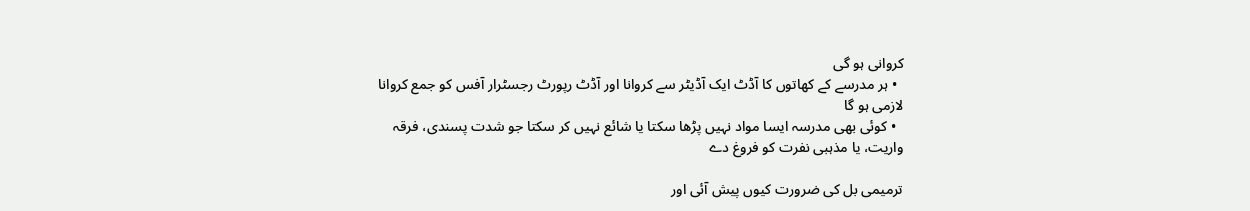کروانی ہو گی
  • ہر مدرسے کے کھاتوں کا آڈٹ ایک آڈیٹر سے کروانا اور آڈٹ رپورٹ رجسٹرار آفس کو جمع کروانا لازمی ہو گا
  • کوئی بھی مدرسہ ایسا مواد نہیں پڑھا سکتا یا شائع نہیں کر سکتا جو شدت پسندی، فرقہ واریت، یا مذہبی نفرت کو فروغ دے

ترمیمی بل کی ضرورت کیوں پیش آئی اور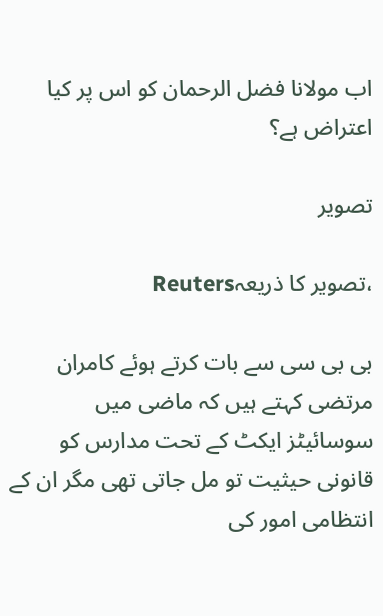اب مولانا فضل الرحمان کو اس پر کیا اعتراض ہے؟

تصویر

،تصویر کا ذریعہReuters

بی بی سی سے بات کرتے ہوئے کامران مرتضی کہتے ہیں کہ ماضی میں سوسائیٹز ایکٹ کے تحت مدارس کو قانونی حیثیت تو مل جاتی تھی مگر ان کے انتظامی امور کی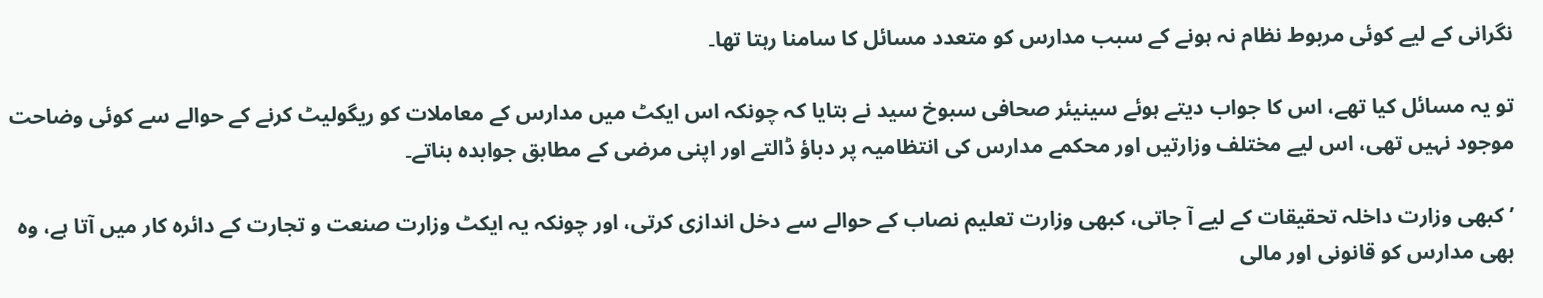نگرانی کے لیے کوئی مربوط نظام نہ ہونے کے سبب مدارس کو متعدد مسائل کا سامنا رہتا تھا۔

تو یہ مسائل کیا تھے، اس کا جواب دیتے ہوئے سینیئر صحافی سبوخ سید نے بتایا کہ چونکہ اس ایکٹ میں مدارس کے معاملات کو ریگولیٹ کرنے کے حوالے سے کوئی وضاحت موجود نہیں تھی، اس لیے مختلف وزارتیں اور محکمے مدارس کی انتظامیہ پر دباؤ ڈالتے اور اپنی مرضی کے مطابق جوابدہ بناتے۔

’کبھی وزارت داخلہ تحقیقات کے لیے آ جاتی، کبھی وزارت تعلیم نصاب کے حوالے سے دخل اندازی کرتی، اور چونکہ یہ ایکٹ وزارت صنعت و تجارت کے دائرہ کار میں آتا ہے، وہ بھی مدارس کو قانونی اور مالی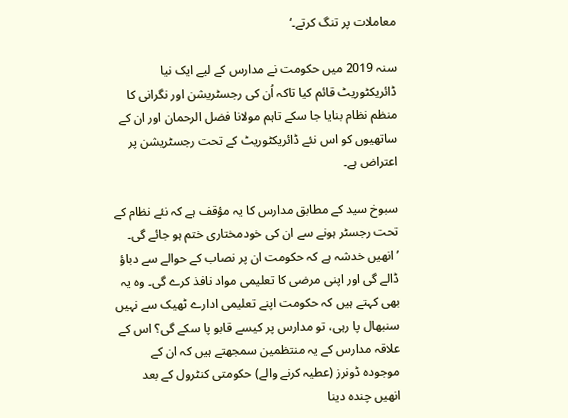معاملات پر تنگ کرتے۔‘

سنہ 2019 میں حکومت نے مدارس کے لیے ایک نیا ڈائریکٹوریٹ قائم کیا تاکہ اُن کی رجسٹریشن اور نگرانی کا منظم نظام بنایا جا سکے تاہم مولانا فضل الرحمان اور ان کے ساتھیوں کو اس نئے ڈائریکٹوریٹ کے تحت رجسٹریشن پر اعتراض ہے۔

سبوخ سید کے مطابق مدارس کا یہ مؤقف ہے کہ نئے نظام کے تحت رجسٹر ہونے سے ان کی خودمختاری ختم ہو جائے گی۔ ’انھیں خدشہ ہے کہ حکومت ان پر نصاب کے حوالے سے دباؤ ڈالے گی اور اپنی مرضی کا تعلیمی مواد نافذ کرے گی۔ وہ یہ بھی کہتے ہیں کہ حکومت اپنے تعلیمی ادارے ٹھیک سے نہیں سنبھال پا رہی، تو مدارس پر کیسے قابو پا سکے گی؟ اس کے علاقہ مدارس کے یہ منتظمین سمجھتے ہیں کہ ان کے موجودہ ڈونرز (عطیہ کرنے والے) حکومتی کنٹرول کے بعد انھیں چندہ دینا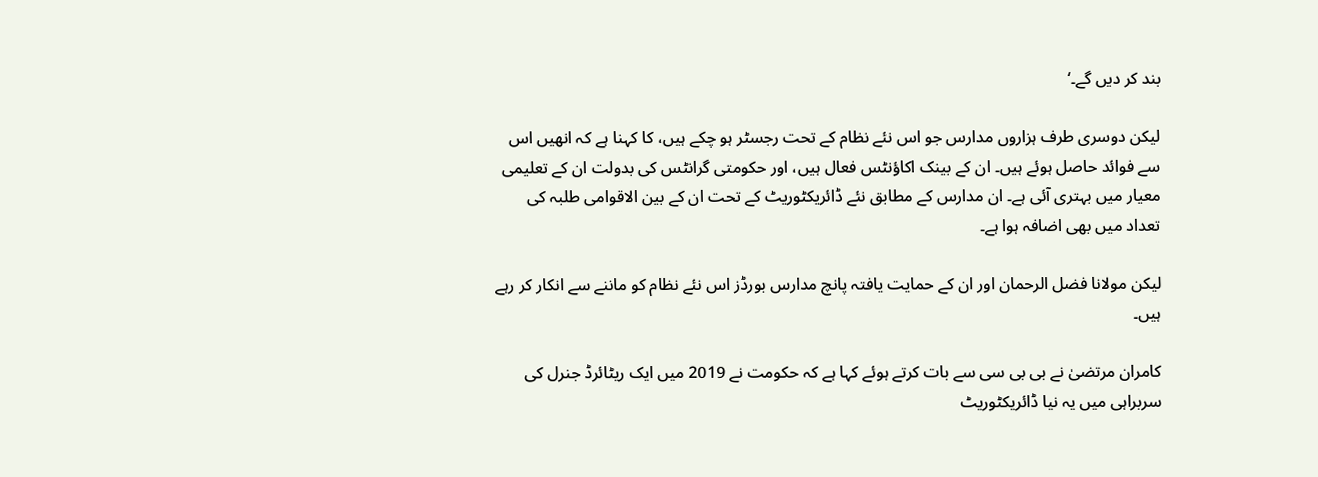بند کر دیں گے۔‘

لیکن دوسری طرف ہزاروں مدارس جو اس نئے نظام کے تحت رجسٹر ہو چکے ہیں، کا کہنا ہے کہ انھیں اس سے فوائد حاصل ہوئے ہیں۔ ان کے بینک اکاؤنٹس فعال ہیں، اور حکومتی گرانٹس کی بدولت ان کے تعلیمی معیار میں بہتری آئی ہے۔ ان مدارس کے مطابق نئے ڈائریکٹوریٹ کے تحت ان کے بین الاقوامی طلبہ کی تعداد میں بھی اضافہ ہوا ہے۔

لیکن مولانا فضل الرحمان اور ان کے حمایت یافتہ پانچ مدارس بورڈز اس نئے نظام کو ماننے سے انکار کر رہے ہیں۔

کامران مرتضیٰ نے بی بی سی سے بات کرتے ہوئے کہا ہے کہ حکومت نے 2019 میں ایک ریٹائرڈ جنرل کی سربراہی میں یہ نیا ڈائریکٹوریٹ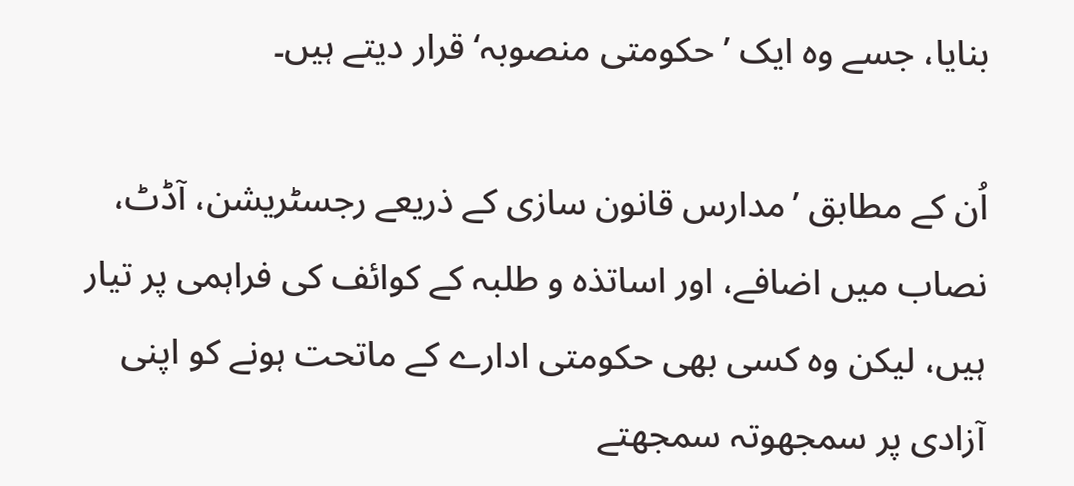بنایا، جسے وہ ایک ’حکومتی منصوبہ‘ قرار دیتے ہیں۔

اُن کے مطابق ’مدارس قانون سازی کے ذریعے رجسٹریشن، آڈٹ، نصاب میں اضافے، اور اساتذہ و طلبہ کے کوائف کی فراہمی پر تیار ہیں، لیکن وہ کسی بھی حکومتی ادارے کے ماتحت ہونے کو اپنی آزادی پر سمجھوتہ سمجھتے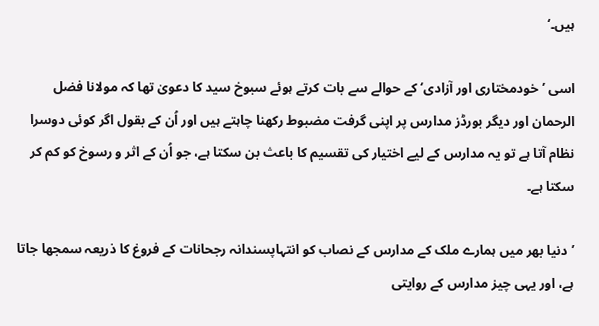ہیں۔‘

اسی ’خودمختاری اور آزادی‘ کے حوالے سے بات کرتے ہوئے سبوخ سید کا دعویٰ تھا کہ مولانا فضل الرحمان اور دیگر بورڈز مدارس پر اپنی گرفت مضبوط رکھنا چاہتے ہیں اور اُن کے بقول اگر کوئی دوسرا نظام آتا ہے تو یہ مدارس کے لیے اختیار کی تقسیم کا باعث بن سکتا ہے، جو اُن کے اثر و رسوخ کو کم کر سکتا ہے۔

’دنیا بھر میں ہمارے ملک کے مدارس کے نصاب کو انتہاپسندانہ رجحانات کے فروغ کا ذریعہ سمجھا جاتا ہے، اور یہی چیز مدارس کے روایتی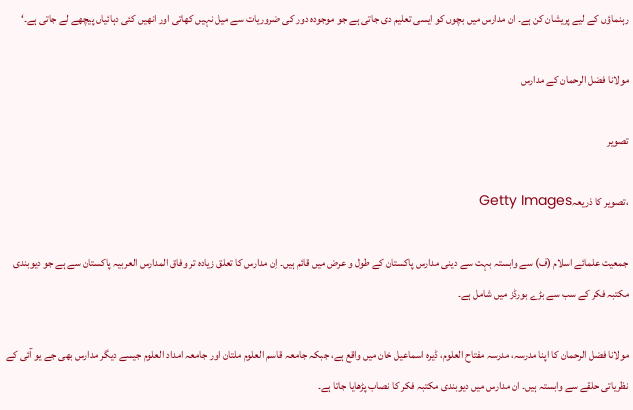رہنماؤں کے لیے پریشان کن ہے۔ ان مدارس میں بچوں کو ایسی تعلیم دی جاتی ہے جو موجودہ دور کی ضروریات سے میل نہیں کھاتی اور انھیں کئی دہائیاں پیچھے لے جاتی ہے۔‘

مولانا فضل الرحمان کے مدارس

تصویر

،تصویر کا ذریعہGetty Images

جمعیت علمائے اسلام (ف) سے وابستہ بہت سے دینی مدارس پاکستان کے طول و عرض میں قائم ہیں۔ اِن مدارس کا تعلق زیادہ تر وفاق المدارس العربیہ پاکستان سے ہے جو دیوبندی مکتبہ فکر کے سب سے بڑے بورڈز میں شامل ہے۔

مولانا فضل الرحمان کا اپنا مدرسہ، مدرسہ مفتاح العلوم، ڈیرہ اسماعیل خان میں واقع ہے، جبکہ جامعہ قاسم العلوم ملتان اور جامعہ امداد العلوم جیسے دیگر مدارس بھی جے یو آئی کے نظریاتی حلقے سے وابستہ ہیں۔ ان مدارس میں دیوبندی مکتبہ فکر کا نصاب پڑھایا جاتا ہے۔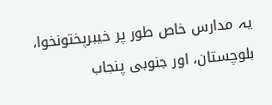یہ مدارس خاص طور پر خیبرپختونخوا، بلوچستان، اور جنوبی پنجاب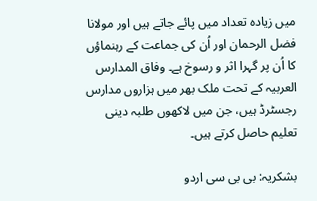میں زیادہ تعداد میں پائے جاتے ہیں اور مولانا فضل الرحمان اور اُن کی جماعت کے رہنماؤں کا اُن پر گہرا اثر و رسوخ ہے۔ وفاق المدارس العربیہ کے تحت ملک بھر میں ہزاروں مدارس رجسٹرڈ ہیں، جن میں لاکھوں طلبہ دینی تعلیم حاصل کرتے ہیں۔

بشکریہ: بی بی سی اردو